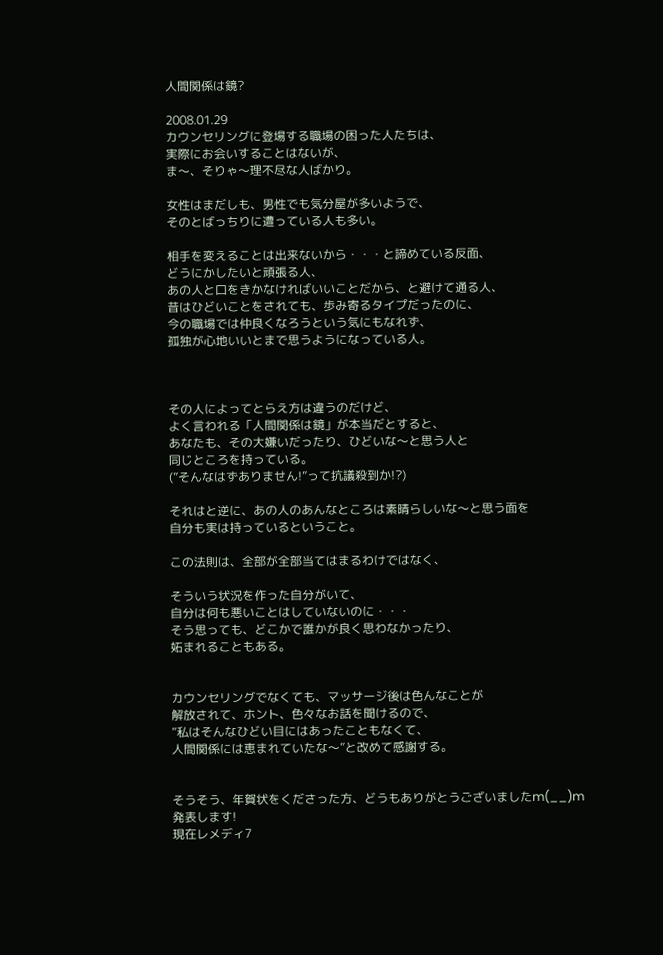人間関係は鏡?

2008.01.29
カウンセリングに登場する職場の困った人たちは、
実際にお会いすることはないが、
ま〜、そりゃ〜理不尽な人ばかり。

女性はまだしも、男性でも気分屋が多いようで、
そのとばっちりに遭っている人も多い。

相手を変えることは出来ないから・・・と諦めている反面、
どうにかしたいと頑張る人、
あの人と口をきかなければいいことだから、と避けて通る人、
昔はひどいことをされても、歩み寄るタイプだったのに、
今の職場では仲良くなろうという気にもなれず、
孤独が心地いいとまで思うようになっている人。



その人によってとらえ方は違うのだけど、
よく言われる「人間関係は鏡」が本当だとすると、
あなたも、その大嫌いだったり、ひどいな〜と思う人と
同じところを持っている。
(”そんなはずありません!”って抗議殺到か!?)

それはと逆に、あの人のあんなところは素晴らしいな〜と思う面を
自分も実は持っているということ。

この法則は、全部が全部当てはまるわけではなく、

そういう状況を作った自分がいて、
自分は何も悪いことはしていないのに・・・
そう思っても、どこかで誰かが良く思わなかったり、
妬まれることもある。


カウンセリングでなくても、マッサージ後は色んなことが
解放されて、ホント、色々なお話を聞けるので、
”私はそんなひどい目にはあったこともなくて、
人間関係には恵まれていたな〜”と改めて感謝する。


そうそう、年賀状をくださった方、どうもありがとうございましたm(__)m
発表します!
現在レメディ7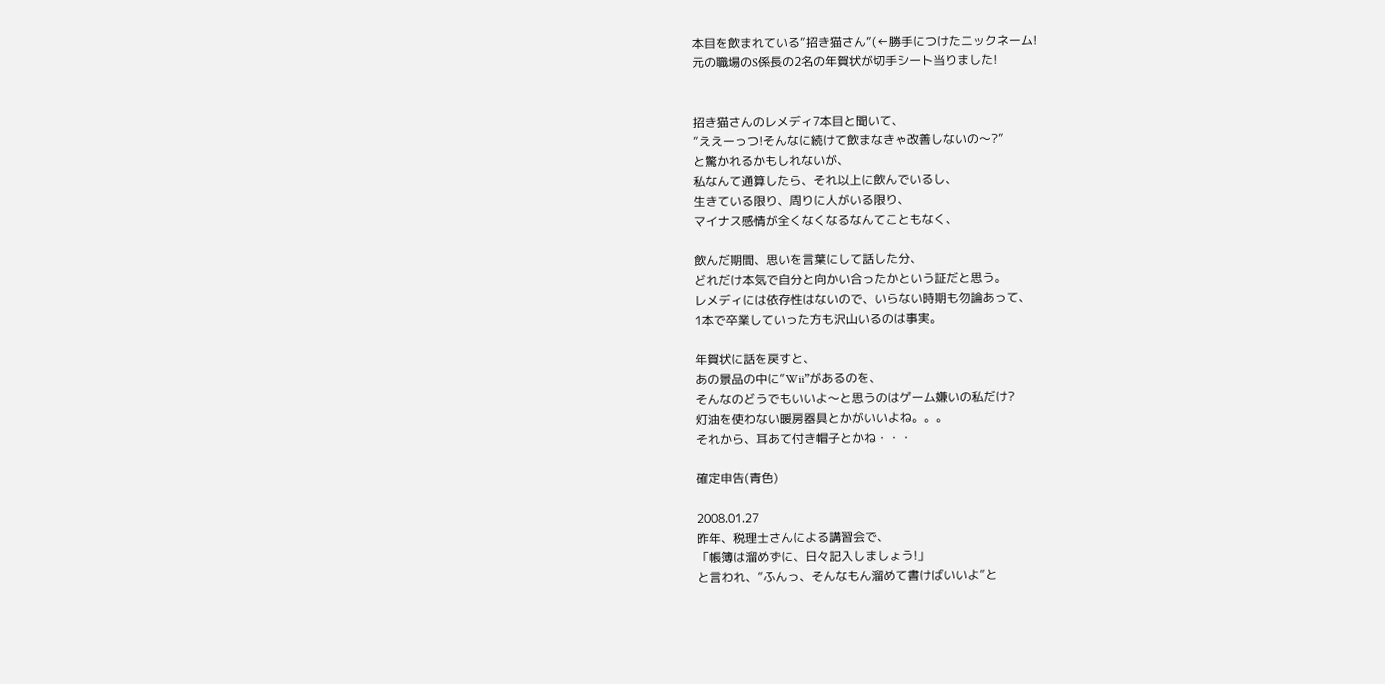本目を飲まれている”招き猫さん”(←勝手につけたニックネーム!
元の職場のS係長の2名の年賀状が切手シート当りました!


招き猫さんのレメディ7本目と聞いて、
”ええーっつ!そんなに続けて飲まなきゃ改善しないの〜?”
と驚かれるかもしれないが、
私なんて通算したら、それ以上に飲んでいるし、
生きている限り、周りに人がいる限り、
マイナス感情が全くなくなるなんてこともなく、

飲んだ期間、思いを言葉にして話した分、
どれだけ本気で自分と向かい合ったかという証だと思う。
レメディには依存性はないので、いらない時期も勿論あって、
1本で卒業していった方も沢山いるのは事実。

年賀状に話を戻すと、
あの景品の中に”Wii”があるのを、
そんなのどうでもいいよ〜と思うのはゲーム嫌いの私だけ?
灯油を使わない暖房器具とかがいいよね。。。
それから、耳あて付き帽子とかね・・・

確定申告(青色)

2008.01.27
昨年、税理士さんによる講習会で、
「帳簿は溜めずに、日々記入しましょう!」
と言われ、”ふんっ、そんなもん溜めて書けばいいよ”と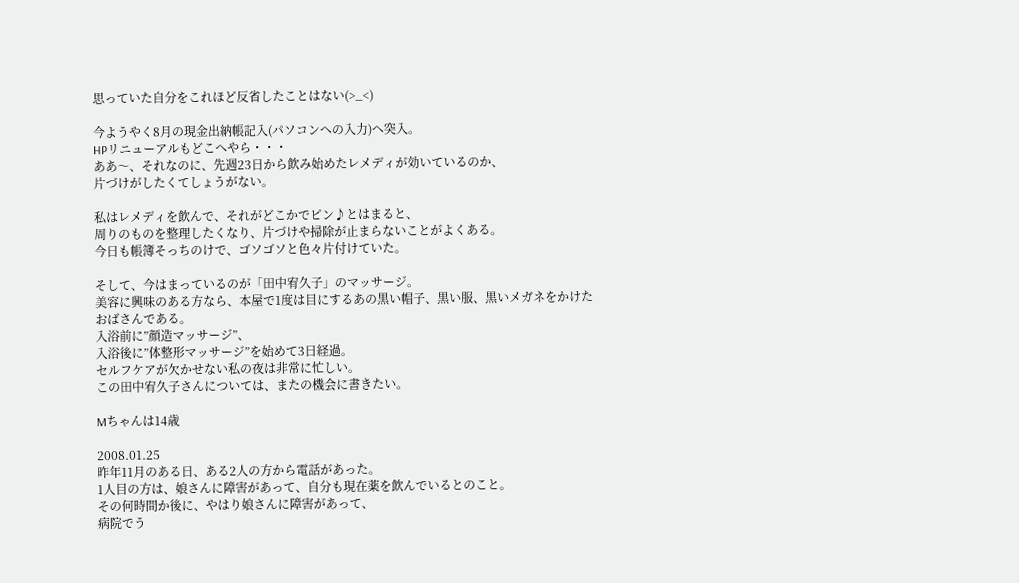思っていた自分をこれほど反省したことはない(>_<)

今ようやく8月の現金出納帳記入(パソコンへの入力)へ突入。
HPリニューアルもどこへやら・・・
ああ〜、それなのに、先週23日から飲み始めたレメディが効いているのか、
片づけがしたくてしょうがない。

私はレメディを飲んで、それがどこかでピン♪とはまると、
周りのものを整理したくなり、片づけや掃除が止まらないことがよくある。
今日も帳簿そっちのけで、ゴソゴソと色々片付けていた。

そして、今はまっているのが「田中宥久子」のマッサージ。
美容に興味のある方なら、本屋で1度は目にするあの黒い帽子、黒い服、黒いメガネをかけたおばさんである。
入浴前に”顔造マッサージ”、
入浴後に”体整形マッサージ”を始めて3日経過。
セルフケアが欠かせない私の夜は非常に忙しい。
この田中宥久子さんについては、またの機会に書きたい。

Mちゃんは14歳

2008.01.25
昨年11月のある日、ある2人の方から電話があった。
1人目の方は、娘さんに障害があって、自分も現在薬を飲んでいるとのこと。
その何時間か後に、やはり娘さんに障害があって、
病院でう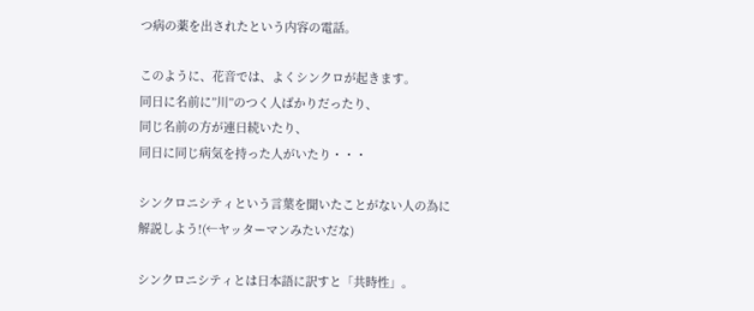つ病の薬を出されたという内容の電話。

このように、花音では、よくシンクロが起きます。
同日に名前に”川”のつく人ばかりだったり、
同じ名前の方が連日続いたり、
同日に同じ病気を持った人がいたり・・・

シンクロニシティという言葉を聞いたことがない人の為に
解説しよう!(←ヤッターマンみたいだな)

シンクロニシティとは日本語に訳すと「共時性」。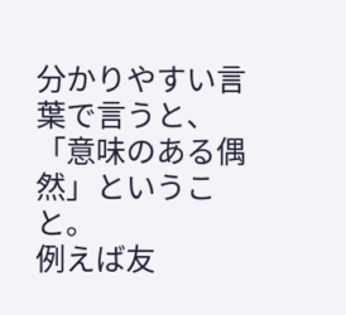分かりやすい言葉で言うと、「意味のある偶然」ということ。
例えば友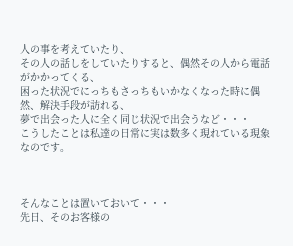人の事を考えていたり、
その人の話しをしていたりすると、偶然その人から電話がかかってくる、
困った状況でにっちもさっちもいかなくなった時に偶然、解決手段が訪れる、
夢で出会った人に全く同じ状況で出会うなど・・・
こうしたことは私達の日常に実は数多く現れている現象なのです。



そんなことは置いておいて・・・
先日、そのお客様の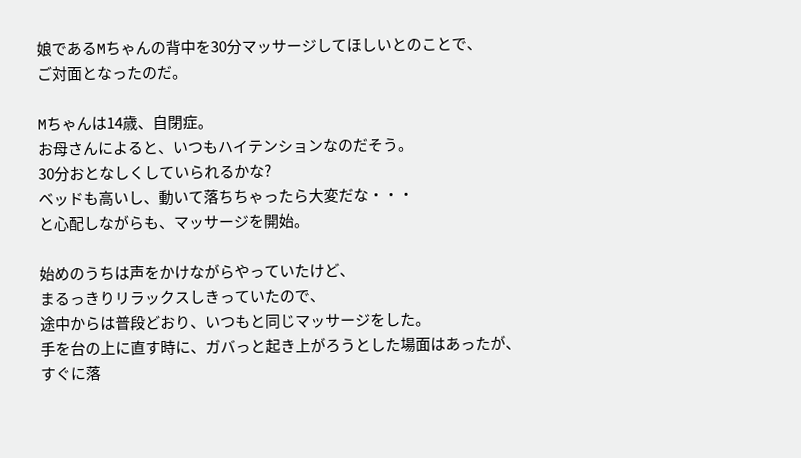娘であるMちゃんの背中を30分マッサージしてほしいとのことで、
ご対面となったのだ。

Mちゃんは14歳、自閉症。
お母さんによると、いつもハイテンションなのだそう。
30分おとなしくしていられるかな?
ベッドも高いし、動いて落ちちゃったら大変だな・・・
と心配しながらも、マッサージを開始。

始めのうちは声をかけながらやっていたけど、
まるっきりリラックスしきっていたので、
途中からは普段どおり、いつもと同じマッサージをした。
手を台の上に直す時に、ガバっと起き上がろうとした場面はあったが、
すぐに落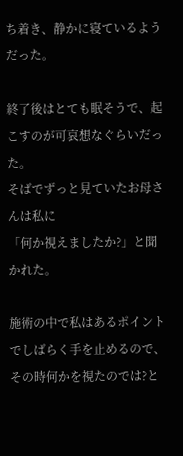ち着き、静かに寝ているようだった。

終了後はとても眠そうで、起こすのが可哀想なぐらいだった。
そばでずっと見ていたお母さんは私に
「何か視えましたか?」と聞かれた。

施術の中で私はあるポイントでしばらく手を止めるので、
その時何かを視たのでは?と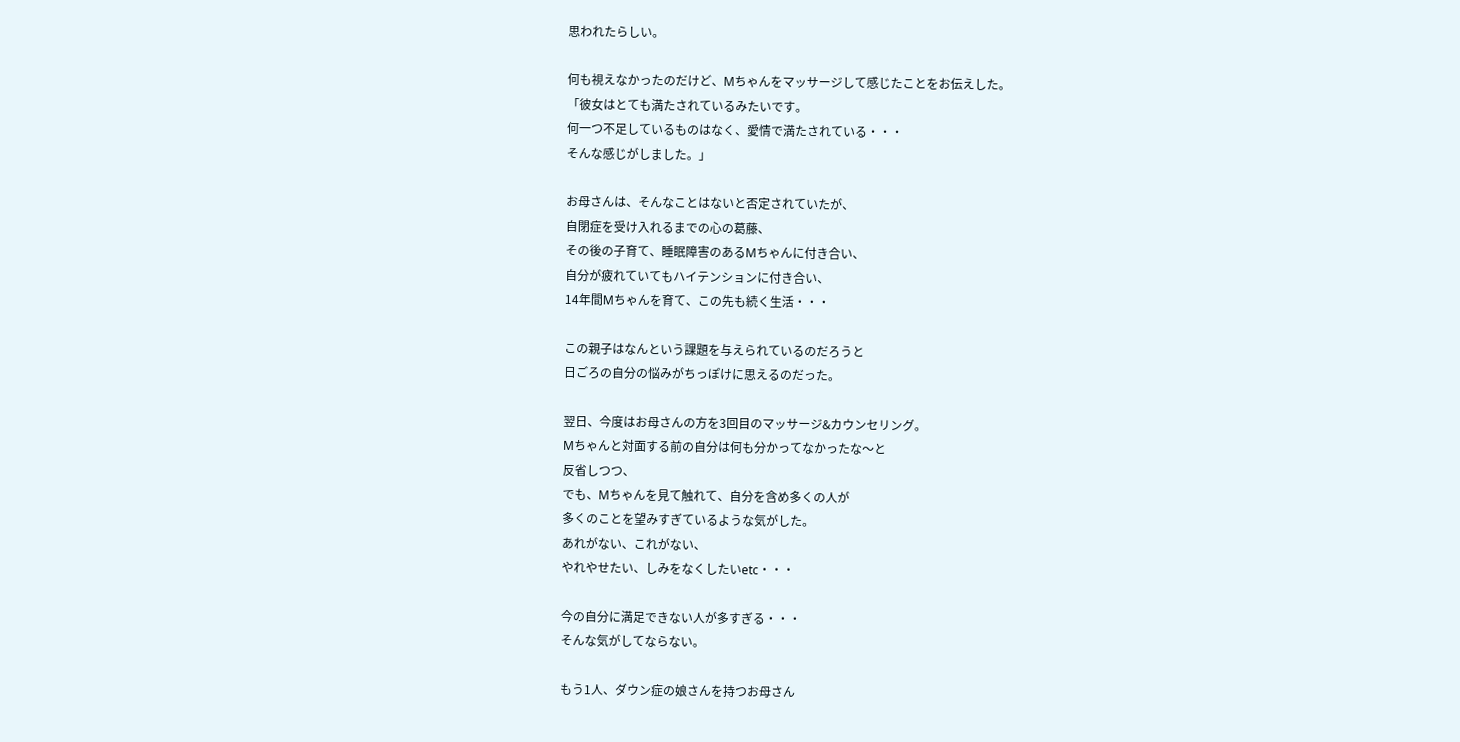思われたらしい。

何も視えなかったのだけど、Mちゃんをマッサージして感じたことをお伝えした。
「彼女はとても満たされているみたいです。
何一つ不足しているものはなく、愛情で満たされている・・・
そんな感じがしました。」

お母さんは、そんなことはないと否定されていたが、
自閉症を受け入れるまでの心の葛藤、
その後の子育て、睡眠障害のあるMちゃんに付き合い、
自分が疲れていてもハイテンションに付き合い、
14年間Mちゃんを育て、この先も続く生活・・・

この親子はなんという課題を与えられているのだろうと
日ごろの自分の悩みがちっぽけに思えるのだった。

翌日、今度はお母さんの方を3回目のマッサージ&カウンセリング。
Mちゃんと対面する前の自分は何も分かってなかったな〜と
反省しつつ、
でも、Mちゃんを見て触れて、自分を含め多くの人が
多くのことを望みすぎているような気がした。
あれがない、これがない、
やれやせたい、しみをなくしたいetc・・・

今の自分に満足できない人が多すぎる・・・
そんな気がしてならない。

もう1人、ダウン症の娘さんを持つお母さん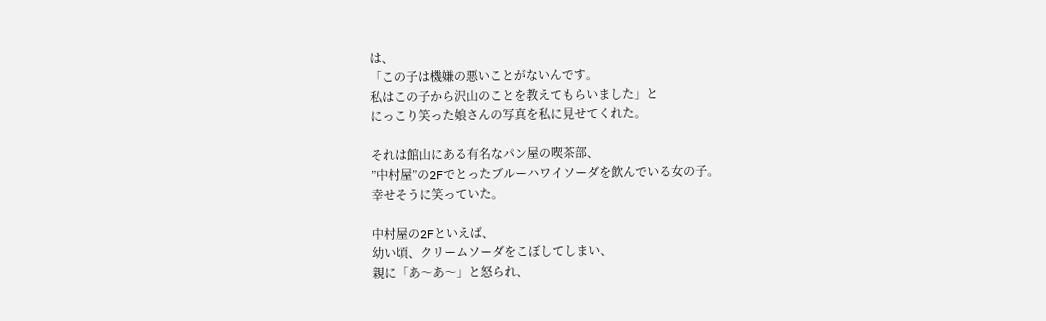は、
「この子は機嫌の悪いことがないんです。
私はこの子から沢山のことを教えてもらいました」と
にっこり笑った娘さんの写真を私に見せてくれた。

それは館山にある有名なパン屋の喫茶部、
”中村屋”の2Fでとったブルーハワイソーダを飲んでいる女の子。
幸せそうに笑っていた。

中村屋の2Fといえば、
幼い頃、クリームソーダをこぼしてしまい、
親に「あ〜あ〜」と怒られ、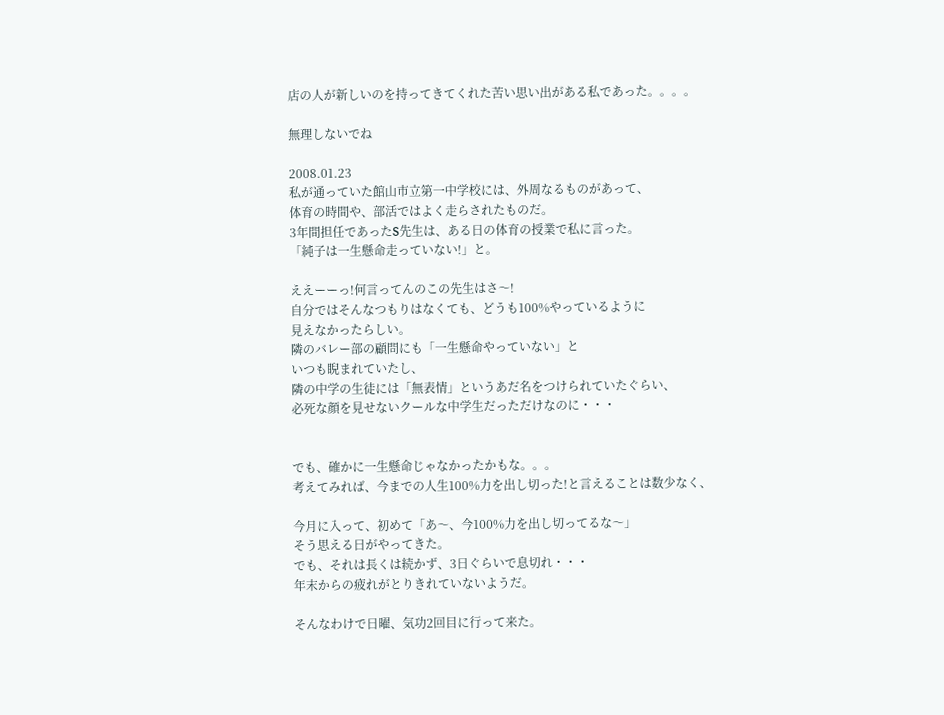店の人が新しいのを持ってきてくれた苦い思い出がある私であった。。。。

無理しないでね

2008.01.23
私が通っていた館山市立第一中学校には、外周なるものがあって、
体育の時間や、部活ではよく走らされたものだ。
3年間担任であったS先生は、ある日の体育の授業で私に言った。
「純子は一生懸命走っていない!」と。

ええーーっ!何言ってんのこの先生はさ〜!
自分ではそんなつもりはなくても、どうも100%やっているように
見えなかったらしい。
隣のバレー部の顧問にも「一生懸命やっていない」と
いつも睨まれていたし、
隣の中学の生徒には「無表情」というあだ名をつけられていたぐらい、
必死な顔を見せないクールな中学生だっただけなのに・・・


でも、確かに一生懸命じゃなかったかもな。。。
考えてみれば、今までの人生100%力を出し切った!と言えることは数少なく、

今月に入って、初めて「あ〜、今100%力を出し切ってるな〜」
そう思える日がやってきた。
でも、それは長くは続かず、3日ぐらいで息切れ・・・
年末からの疲れがとりきれていないようだ。

そんなわけで日曜、気功2回目に行って来た。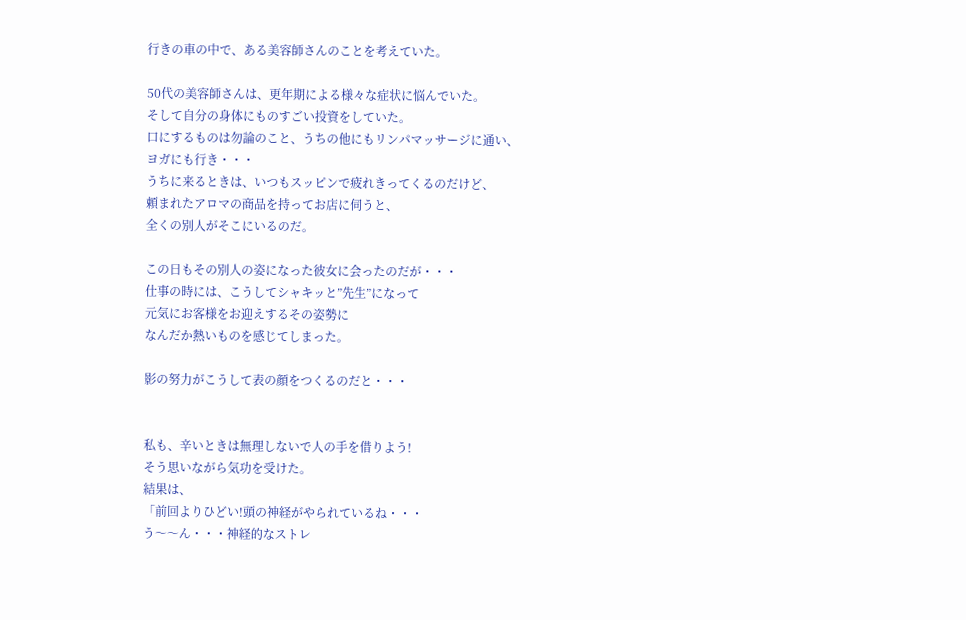行きの車の中で、ある美容師さんのことを考えていた。

50代の美容師さんは、更年期による様々な症状に悩んでいた。
そして自分の身体にものすごい投資をしていた。
口にするものは勿論のこと、うちの他にもリンパマッサージに通い、
ヨガにも行き・・・
うちに来るときは、いつもスッピンで疲れきってくるのだけど、
頼まれたアロマの商品を持ってお店に伺うと、
全くの別人がそこにいるのだ。

この日もその別人の姿になった彼女に会ったのだが・・・
仕事の時には、こうしてシャキッと”先生”になって
元気にお客様をお迎えするその姿勢に
なんだか熱いものを感じてしまった。

影の努力がこうして表の顔をつくるのだと・・・


私も、辛いときは無理しないで人の手を借りよう!
そう思いながら気功を受けた。
結果は、
「前回よりひどい!頭の神経がやられているね・・・
う〜〜ん・・・神経的なストレ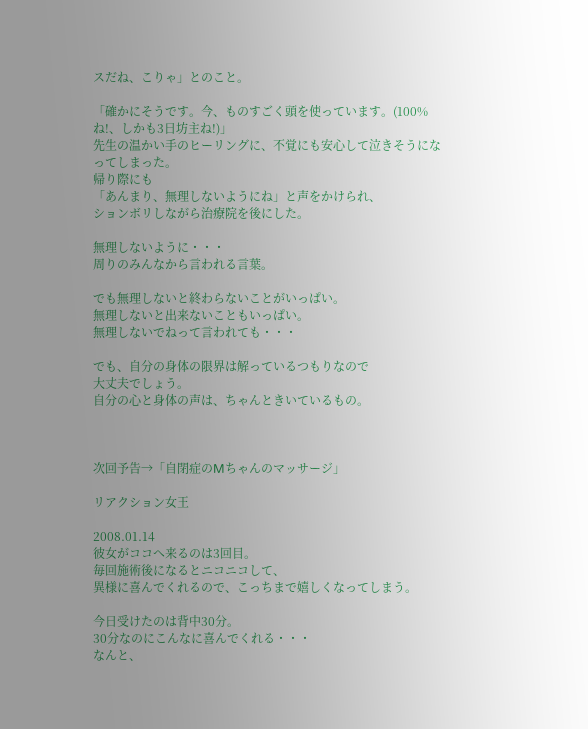スだね、こりゃ」とのこと。

「確かにそうです。今、ものすごく頭を使っています。(100%ね!、しかも3日坊主ね!)」
先生の温かい手のヒーリングに、不覚にも安心して泣きそうになってしまった。
帰り際にも
「あんまり、無理しないようにね」と声をかけられ、
ションボリしながら治療院を後にした。

無理しないように・・・
周りのみんなから言われる言葉。

でも無理しないと終わらないことがいっぱい。
無理しないと出来ないこともいっぱい。
無理しないでねって言われても・・・

でも、自分の身体の限界は解っているつもりなので
大丈夫でしょう。
自分の心と身体の声は、ちゃんときいているもの。



次回予告→「自閉症のMちゃんのマッサージ」

リアクション女王

2008.01.14
彼女がココへ来るのは3回目。
毎回施術後になるとニコニコして、
異様に喜んでくれるので、こっちまで嬉しくなってしまう。

今日受けたのは背中30分。
30分なのにこんなに喜んでくれる・・・
なんと、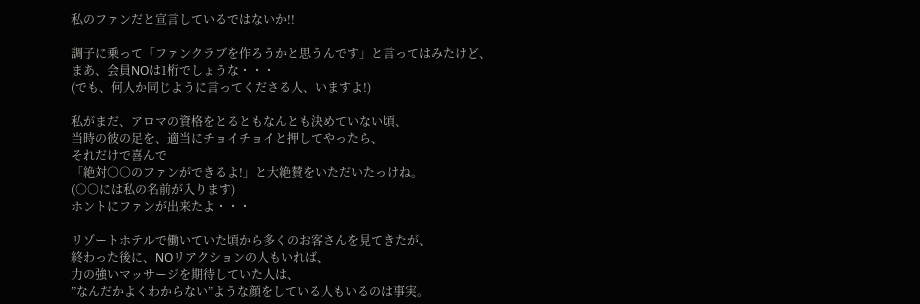私のファンだと宣言しているではないか!!

調子に乗って「ファンクラブを作ろうかと思うんです」と言ってはみたけど、
まあ、会員NOは1桁でしょうな・・・
(でも、何人か同じように言ってくださる人、いますよ!)

私がまだ、アロマの資格をとるともなんとも決めていない頃、
当時の彼の足を、適当にチョイチョイと押してやったら、
それだけで喜んで
「絶対○○のファンができるよ!」と大絶賛をいただいたっけね。
(○○には私の名前が入ります)
ホントにファンが出来たよ・・・

リゾートホテルで働いていた頃から多くのお客さんを見てきたが、
終わった後に、NOリアクションの人もいれば、
力の強いマッサージを期待していた人は、
”なんだかよくわからない”ような顔をしている人もいるのは事実。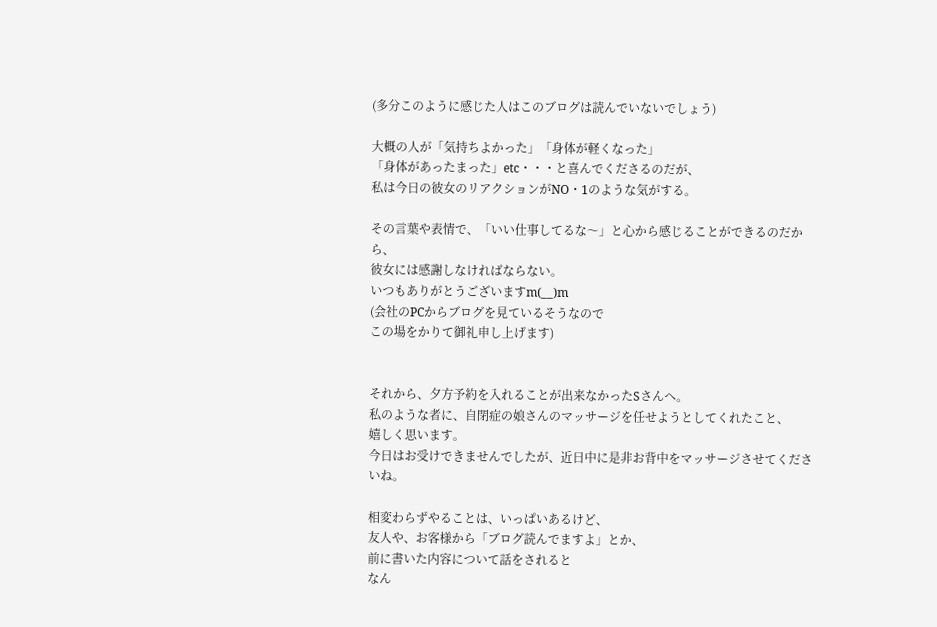(多分このように感じた人はこのブログは読んでいないでしょう)

大概の人が「気持ちよかった」「身体が軽くなった」
「身体があったまった」etc・・・と喜んでくださるのだが、
私は今日の彼女のリアクションがNO・1のような気がする。

その言葉や表情で、「いい仕事してるな〜」と心から感じることができるのだから、
彼女には感謝しなければならない。
いつもありがとうございますm(__)m
(会社のPCからブログを見ているそうなので
この場をかりて御礼申し上げます)


それから、夕方予約を入れることが出来なかったSさんへ。
私のような者に、自閉症の娘さんのマッサージを任せようとしてくれたこと、
嬉しく思います。
今日はお受けできませんでしたが、近日中に是非お背中をマッサージさせてくださいね。

相変わらずやることは、いっぱいあるけど、
友人や、お客様から「ブログ読んでますよ」とか、
前に書いた内容について話をされると
なん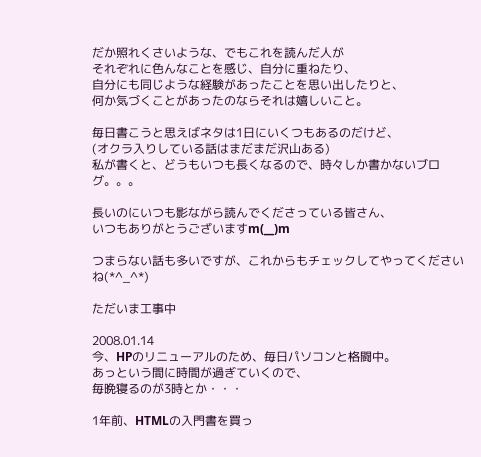だか照れくさいような、でもこれを読んだ人が
それぞれに色んなことを感じ、自分に重ねたり、
自分にも同じような経験があったことを思い出したりと、
何か気づくことがあったのならそれは嬉しいこと。

毎日書こうと思えばネタは1日にいくつもあるのだけど、
(オクラ入りしている話はまだまだ沢山ある)
私が書くと、どうもいつも長くなるので、時々しか書かないブログ。。。

長いのにいつも影ながら読んでくださっている皆さん、
いつもありがとうございますm(__)m

つまらない話も多いですが、これからもチェックしてやってくださいね(*^_^*)

ただいま工事中

2008.01.14
今、HPのリニューアルのため、毎日パソコンと格闘中。
あっという間に時間が過ぎていくので、
毎晩寝るのが3時とか・・・

1年前、HTMLの入門書を買っ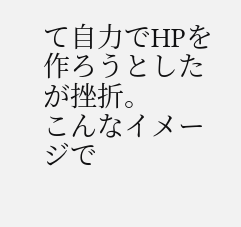て自力でHPを作ろうとしたが挫折。
こんなイメージで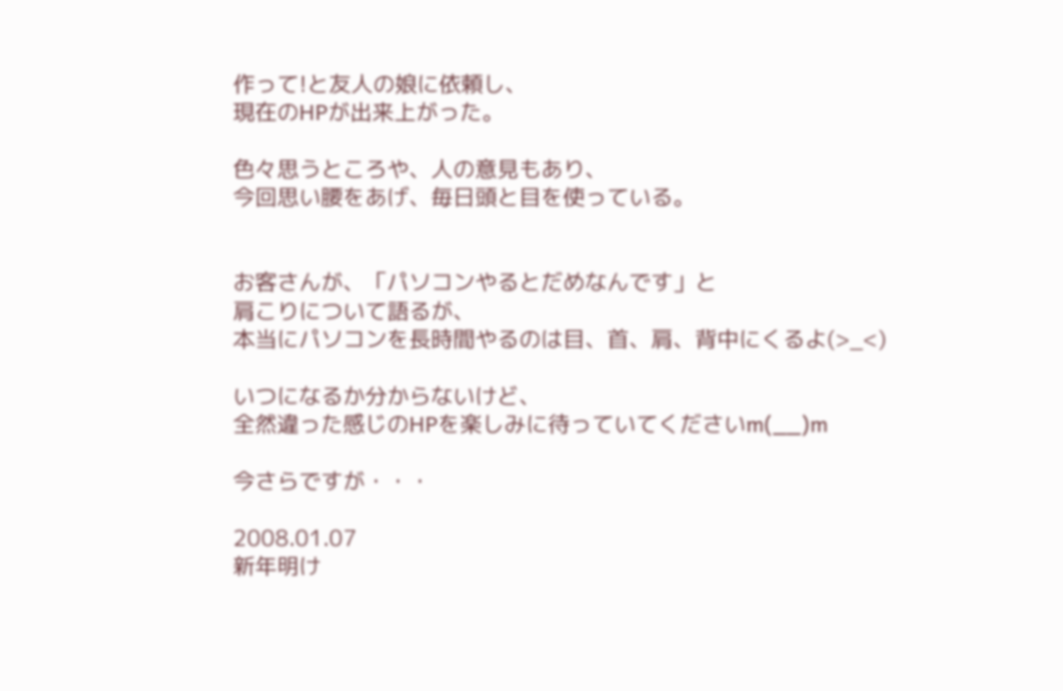作って!と友人の娘に依頼し、
現在のHPが出来上がった。

色々思うところや、人の意見もあり、
今回思い腰をあげ、毎日頭と目を使っている。


お客さんが、「パソコンやるとだめなんです」と
肩こりについて語るが、
本当にパソコンを長時間やるのは目、首、肩、背中にくるよ(>_<)

いつになるか分からないけど、
全然違った感じのHPを楽しみに待っていてくださいm(__)m

今さらですが・・・

2008.01.07
新年明け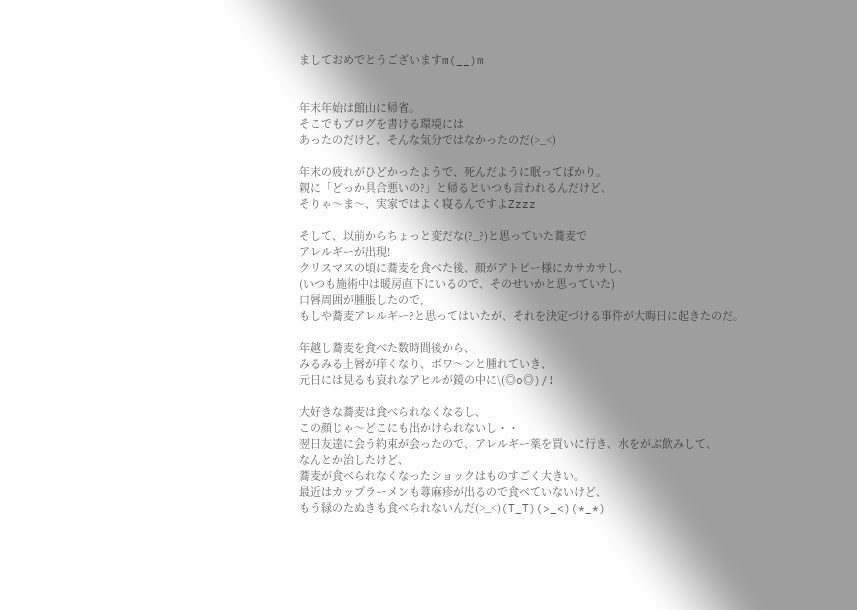ましておめでとうございますm(__)m


年末年始は館山に帰省。
そこでもブログを書ける環境には
あったのだけど、そんな気分ではなかったのだ(>_<)

年末の疲れがひどかったようで、死んだように眠ってばかり。
親に「どっか具合悪いの?」と帰るといつも言われるんだけど、
そりゃ〜ま〜、実家ではよく寝るんですよZzzz

そして、以前からちょっと変だな(?_?)と思っていた蕎麦で
アレルギーが出現!
クリスマスの頃に蕎麦を食べた後、顔がアトピー様にカサカサし、
(いつも施術中は暖房直下にいるので、そのせいかと思っていた)
口唇周囲が腫脹したので,
もしや蕎麦アレルギー?と思ってはいたが、それを決定づける事件が大晦日に起きたのだ。

年越し蕎麦を食べた数時間後から、
みるみる上唇が痒くなり、ボワ〜ンと腫れていき、
元日には見るも哀れなアヒルが鏡の中に\(◎o◎)/!

大好きな蕎麦は食べられなくなるし、
この顔じゃ〜どこにも出かけられないし・・
翌日友達に会う約束が会ったので、アレルギー薬を買いに行き、水をがぶ飲みして、
なんとか治したけど、
蕎麦が食べられなくなったショックはものすごく大きい。
最近はカップラーメンも蕁麻疹が出るので食べていないけど、
もう緑のたぬきも食べられないんだ(>_<)(T_T)(>_<)(*_*)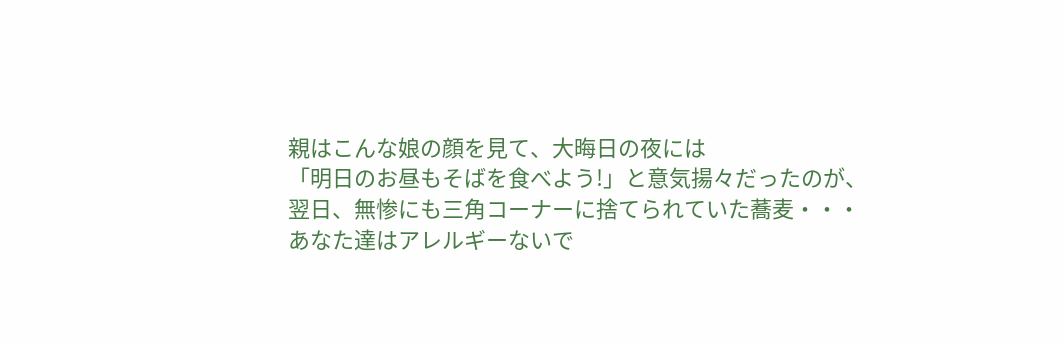親はこんな娘の顔を見て、大晦日の夜には
「明日のお昼もそばを食べよう!」と意気揚々だったのが、
翌日、無惨にも三角コーナーに捨てられていた蕎麦・・・
あなた達はアレルギーないで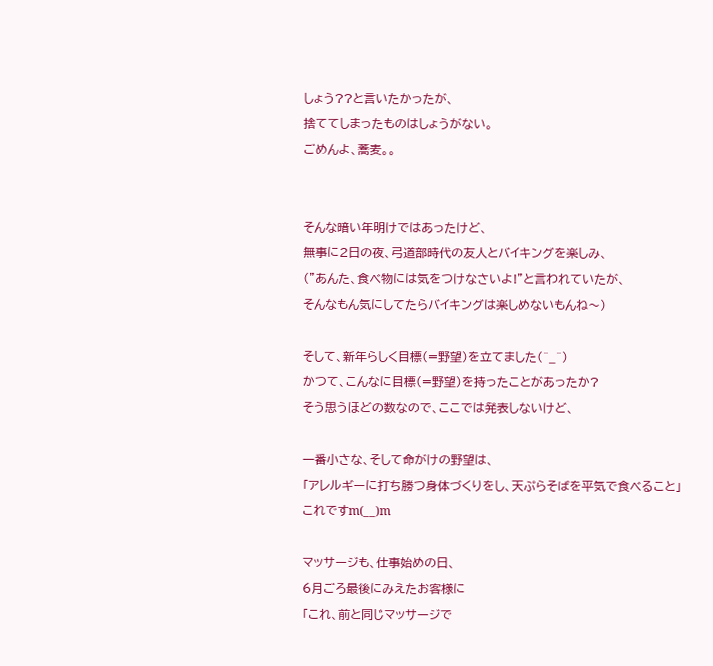しょう??と言いたかったが、
捨ててしまったものはしょうがない。
ごめんよ、蕎麦。。


そんな暗い年明けではあったけど、
無事に2日の夜、弓道部時代の友人とバイキングを楽しみ、
(”あんた、食べ物には気をつけなさいよ!”と言われていたが、
そんなもん気にしてたらバイキングは楽しめないもんね〜)

そして、新年らしく目標(=野望)を立てました(^_^)
かつて、こんなに目標(=野望)を持ったことがあったか?
そう思うほどの数なので、ここでは発表しないけど、

一番小さな、そして命がけの野望は、
「アレルギーに打ち勝つ身体づくりをし、天ぷらそばを平気で食べること」
これですm(__)m

マッサージも、仕事始めの日、
6月ごろ最後にみえたお客様に
「これ、前と同じマッサージで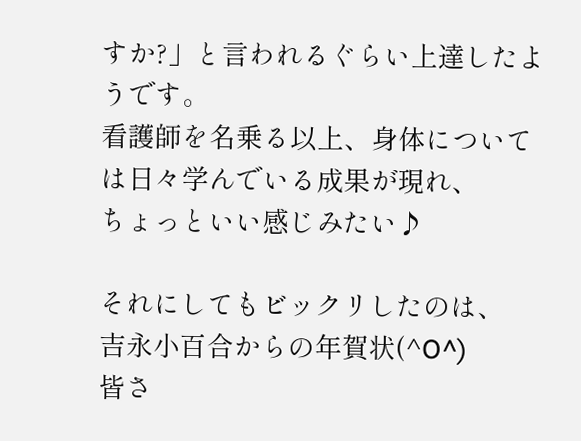すか?」と言われるぐらい上達したようです。
看護師を名乗る以上、身体については日々学んでいる成果が現れ、
ちょっといい感じみたい♪

それにしてもビックリしたのは、
吉永小百合からの年賀状(^O^)
皆さ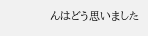んはどう思いました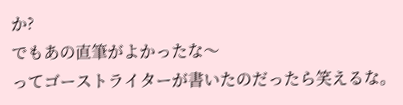か?
でもあの直筆がよかったな〜
ってゴーストライターが書いたのだったら笑えるな。